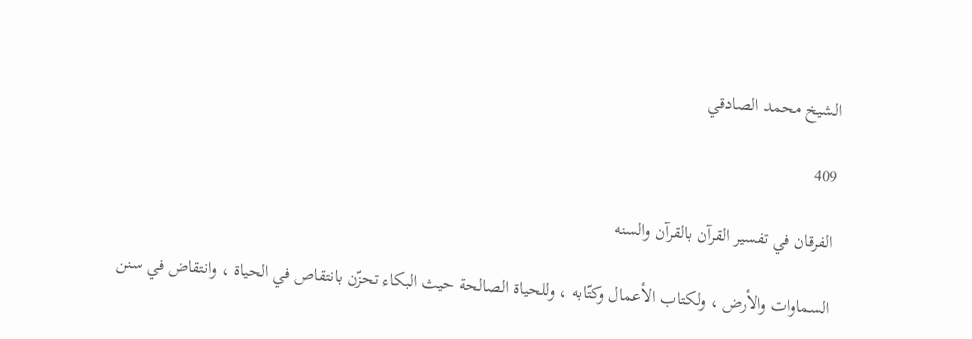الشيخ محمد الصادقي

409

الفرقان في تفسير القرآن بالقرآن والسنه

السماوات والأرض ، ولكتاب الأعمال وكتّابه ، وللحياة الصالحة حيث البكاء تحزّن بانتقاص في الحياة ، وانتقاض في سنن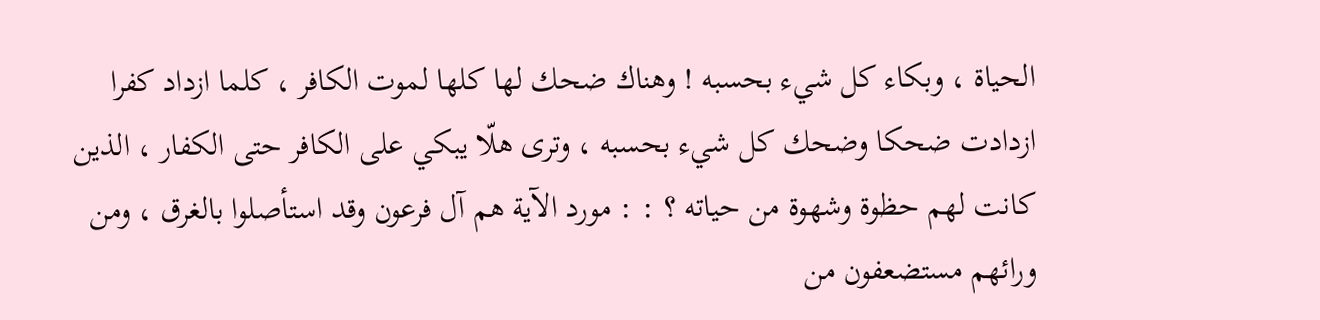الحياة ، وبكاء كل شيء بحسبه ! وهناك ضحك لها كلها لموت الكافر ، كلما ازداد كفرا ازدادت ضحكا وضحك كل شيء بحسبه ، وترى هلّا يبكي على الكافر حتى الكفار ، الذين كانت لهم حظوة وشهوة من حياته ؟ : : مورد الآية هم آل فرعون وقد استأصلوا بالغرق ، ومن ورائهم مستضعفون من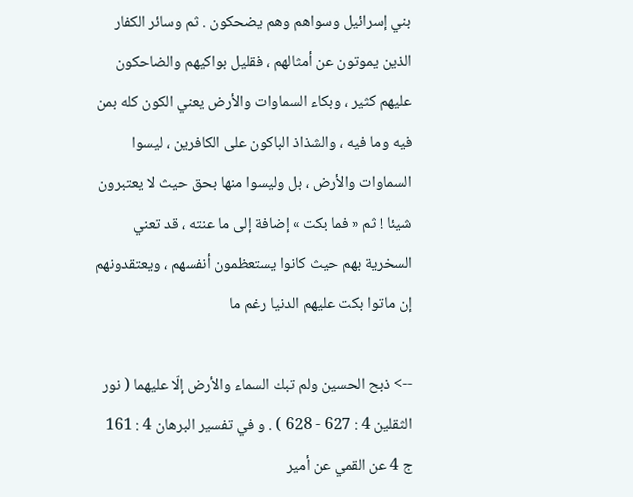بني إسرائيل وسواهم وهم يضحكون . ثم وسائر الكفار الذين يموتون عن أمثالهم ، فقليل بواكيهم والضاحكون عليهم كثير ، وبكاء السماوات والأرض يعني الكون كله بمن فيه وما فيه ، والشذاذ الباكون على الكافرين ، ليسوا السماوات والأرض ، بل وليسوا منها بحق حيث لا يعتبرون شيئا ! ثم « فما بكت » إضافة إلى ما عنته ، قد تعني السخرية بهم حيث كانوا يستعظمون أنفسهم ، ويعتقدونهم إن ماتوا بكت عليهم الدنيا رغم ما

--> ذبح الحسين ولم تبك السماء والأرض إلّا عليهما ( نور الثقلين 4 : 627 - 628 ) . و في تفسير البرهان 4 : 161 ج 4 عن القمي عن أمير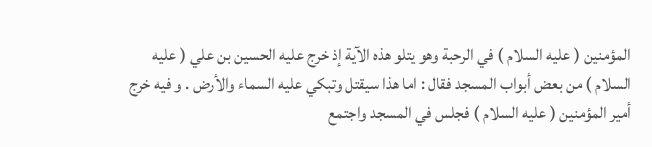المؤمنين ( عليه السلام ) في الرحبة وهو يتلو هذه الآية إذ خرج عليه الحسين بن علي ( عليه السلام ) من بعض أبواب المسجد فقال : اما هذا سيقتل وتبكي عليه السماء والأرض . و فيه خرج أمير المؤمنين ( عليه السلام ) فجلس في المسجد واجتمع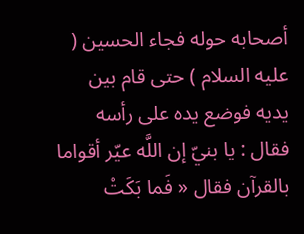أصحابه حوله فجاء الحسين ( عليه السلام ) حتى قام بين يديه فوضع يده على رأسه فقال : يا بنيّ إن اللَّه عيّر أقواما بالقرآن فقال « فَما بَكَتْ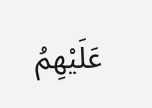عَلَيْهِمُ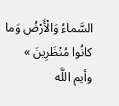السَّماءُ وَالْأَرْضُ وَما كانُوا مُنْظَرِينَ » وأيم اللَّه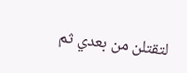لتقتلن من بعدي ثم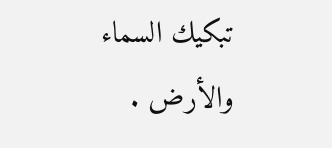تبكيك السماء والأرض .